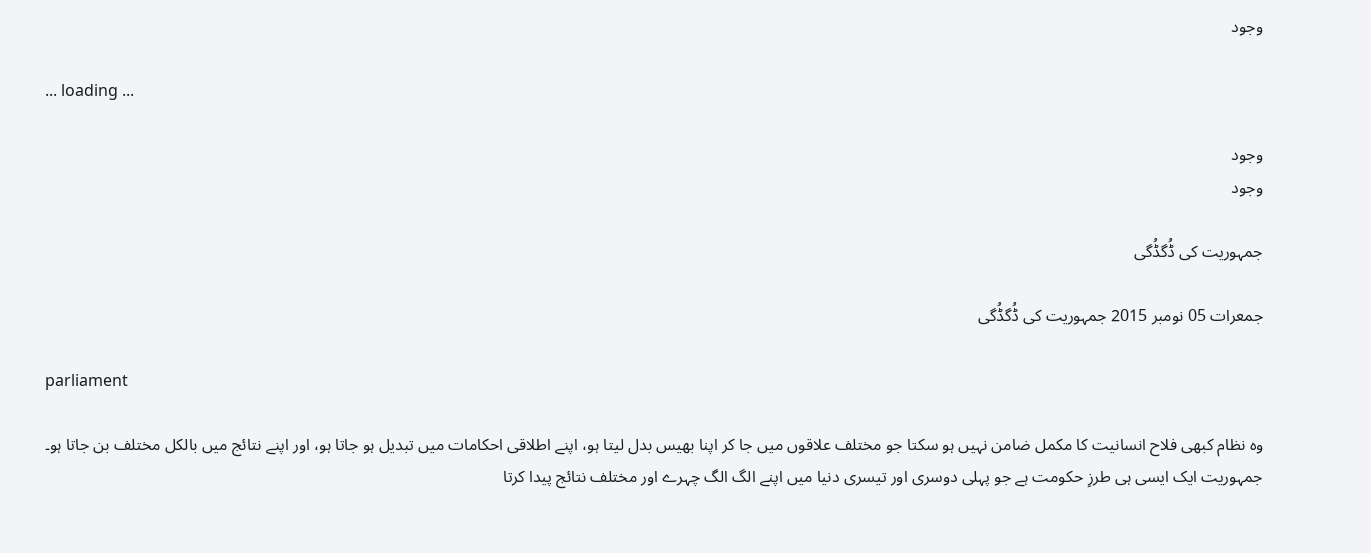وجود

... loading ...

وجود
وجود

جمہوریت کی ڈُگڈُگی

جمعرات 05 نومبر 2015 جمہوریت کی ڈُگڈُگی

parliament

وہ نظام کبھی فلاح انسانیت کا مکمل ضامن نہیں ہو سکتا جو مختلف علاقوں میں جا کر اپنا بھیس بدل لیتا ہو، اپنے اطلاقی احکامات میں تبدیل ہو جاتا ہو، اور اپنے نتائج میں بالکل مختلف بن جاتا ہو۔ جمہوریت ایک ایسی ہی طرزِ حکومت ہے جو پہلی دوسری اور تیسری دنیا میں اپنے الگ الگ چہرے اور مختلف نتائج پیدا کرتا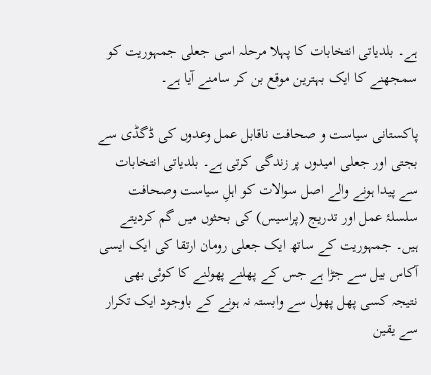ہے۔ بلدیاتی انتخابات کا پہلا مرحلہ اسی جعلی جمہوریت کو سمجھنے کا ایک بہترین موقع بن کر سامنے آیا ہے۔

پاکستانی سیاست و صحافت ناقابل عمل وعدوں کی ڈگڈی سے بجتی اور جعلی امیدوں پر زندگی کرتی ہے۔ بلدیاتی انتخابات سے پیدا ہونے والے اصل سوالات کو اہلِ سیاست وصحافت سلسلۂ عمل اور تدریج (پراسیس) کی بحثوں میں گم کردیتے ہیں۔ جمہوریت کے ساتھ ایک جعلی رومان ارتقا کی ایک ایسی آکاس بیل سے جڑا ہے جس کے پھلنے پھولنے کا کوئی بھی نتیجہ کسی پھل پھول سے وابستہ نہ ہونے کے باوجود ایک تکرار سے یقین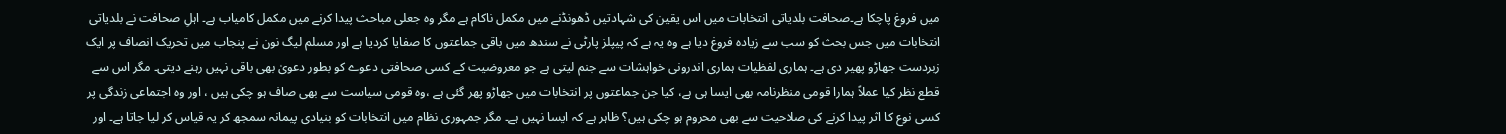میں فروغ پاچکا ہے۔صحافت بلدیاتی انتخابات میں اس یقین کی شہادتیں ڈھونڈنے میں مکمل ناکام ہے مگر وہ جعلی مباحث پیدا کرنے میں مکمل کامیاب ہے۔ اہلِ صحافت نے بلدیاتی انتخابات میں جس بحث کو سب سے زیادہ فروغ دیا ہے وہ یہ ہے کہ پیپلز پارٹی نے سندھ میں باقی جماعتوں کا صفایا کردیا ہے اور مسلم لیگ نون نے پنجاب میں تحریک انصاف پر ایک زبردست جھاڑو پھیر دی ہے۔ ہماری لفظیات ہماری اندرونی خواہشات سے جنم لیتی ہے جو معروضیت کے کسی صحافتی دعوے کو بطور دعویٰ بھی باقی نہیں رہنے دیتی۔ مگر اس سے قطع نظر کیا عملاً ہمارا قومی منظرنامہ بھی ایسا ہی ہے، کیا جن جماعتوں پر انتخابات میں جھاڑو پھر گئی ہے ،وہ قومی سیاست سے بھی صاف ہو چکی ہیں ، اور وہ اجتماعی زندگی پر کسی نوع کا اثر پیدا کرنے کی صلاحیت سے بھی محروم ہو چکی ہیں؟ ظاہر ہے کہ ایسا نہیں ہے۔ مگر جمہوری نظام میں انتخابات کو بنیادی پیمانہ سمجھ کر یہ قیاس کر لیا جاتا ہے۔ اور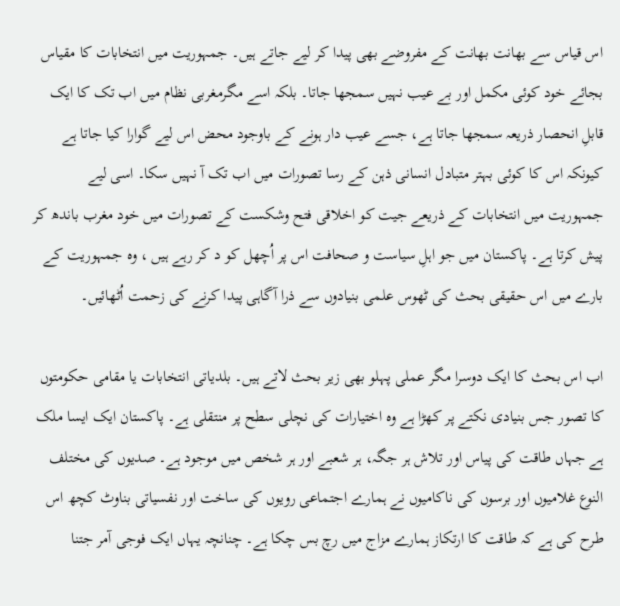اس قیاس سے بھانت بھانت کے مفروضے بھی پیدا کر لیے جاتے ہیں۔ جمہوریت میں انتخابات کا مقیاس بجائے خود کوئی مکمل اور بے عیب نہیں سمجھا جاتا۔ بلکہ اسے مگرمغربی نظام میں اب تک کا ایک قابلِ انحصار ذریعہ سمجھا جاتا ہے، جسے عیب دار ہونے کے باوجود محض اس لیے گوارا کیا جاتا ہے کیونکہ اس کا کوئی بہتر متبادل انسانی ذہن کے رسا تصورات میں اب تک آ نہیں سکا۔ اسی لیے جمہوریت میں انتخابات کے ذریعے جیت کو اخلاقی فتح وشکست کے تصورات میں خود مغرب باندھ کر پیش کرتا ہے۔ پاکستان میں جو اہلِ سیاست و صحافت اس پر اُچھل کو د کر رہے ہیں ، وہ جمہوریت کے بارے میں اس حقیقی بحث کی ٹھوس علمی بنیادوں سے ذرا آگاہی پیدا کرنے کی زحمت اُٹھائیں۔

اب اس بحث کا ایک دوسرا مگر عملی پہلو بھی زیر بحث لاتے ہیں۔ بلدیاتی انتخابات یا مقامی حکومتوں کا تصور جس بنیادی نکتے پر کھڑا ہے وہ اختیارات کی نچلی سطح پر منتقلی ہے۔ پاکستان ایک ایسا ملک ہے جہاں طاقت کی پیاس اور تلاش ہر جگہ، ہر شعبے اور ہر شخص میں موجود ہے۔ صدیوں کی مختلف النوع غلامیوں اور برسوں کی ناکامیوں نے ہمارے اجتماعی رویوں کی ساخت اور نفسیاتی بناوٹ کچھ اس طرح کی ہے کہ طاقت کا ارتکاز ہمارے مزاج میں رچ بس چکا ہے۔ چنانچہ یہاں ایک فوجی آمر جتنا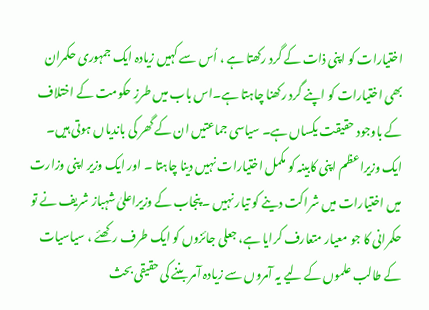اختیارات کو اپنی ذات کے گرد رکھتا ہے ، اُس سے کہیں زیادہ ایک جمہوری حکمران بھی اختیارات کو اپنے گرد رکھنا چاہتا ہے۔اس باب میں طرزِ حکومت کے اختلاف کے باوجود حقیقت یکساں ہے۔ سیاسی جماعتیں ان کے گھر کی باندیاں ہوتی ہیں۔ ایک وزیراعظم اپنی کابینہ کو مکمل اختیارات نہیں دینا چاہتا ۔ اور ایک وزیر اپنی وزارت میں اختیارات میں شراکت دینے کو تیار نہیں ۔ پنجاب کے وزیراعلیٰ شہباز شریف نے تو حکمرانی کا جو معیار متعارف کرایا ہے، جعلی جائزوں کو ایک طرف رکھئے ، سیاسیات کے طالب علموں کے لیے یہ آمروں سے زیادہ آمر بننے کی حقیقی بحث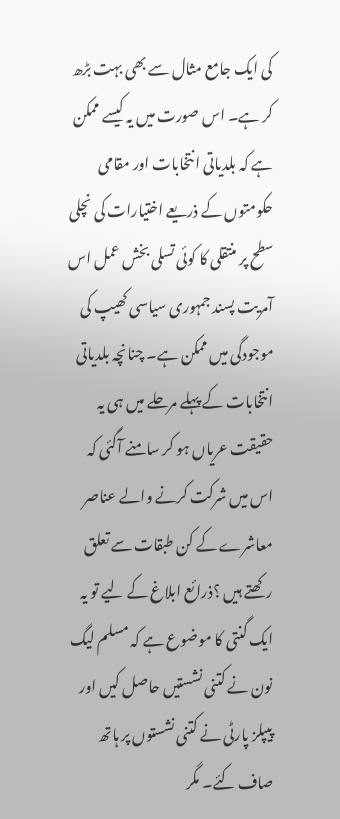کی ایک جامع مثال سے بھی بہت بڑھ کر ہے۔ اس صورت میں یہ کیسے ممکن ہے کہ بلدیاتی انتخابات اور مقامی حکومتوں کے ذریعے اختیارات کی نچلی سطح پر منتقلی کا کوئی تسلی بخش عمل اس آمریت پسند جمہوری سیاسی کھیپ کی موجودگی میں ممکن ہے۔ چنانچہ بلدیاتی انتخابات کے پہلے مرحلے میں ہی یہ حقیقت عریاں ہو کر سامنے آگئی کہ اس میں شرکت کرنے والے عناصر معاشرے کے کن طبقات سے تعلق رکھتے ہیں ؟ذرائع ابلاغ کے لیے تو یہ ایک گنتی کا موضوع ہے کہ مسلم لیگ نون نے کتنی نشستیں حاصل کیں اور پیپلز پارٹی نے کتنی نشستوں پر ہاتھ صاف کئے۔ مگر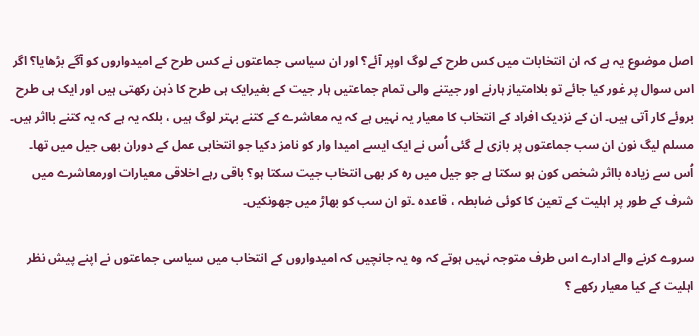اصل موضوع یہ ہے کہ ان انتخابات میں کس طرح کے لوگ اوپر آئے؟ اور ان سیاسی جماعتوں نے کس طرح کے امیدواروں کو آگے بڑھایا؟ اگر اس سوال پر غور کیا جائے تو بلاامتیاز ہارنے اور جیتنے والی تمام جماعتیں ہار جیت کے بغیرایک ہی طرح کا ذہن رکھتی ہیں اور ایک ہی طرح بروئے کار آتی ہیں۔ ان کے نزدیک افراد کے انتخاب کا معیار یہ نہیں ہے کہ یہ معاشرے کے کتنے بہتر لوگ ہیں ، بلکہ یہ ہے کہ یہ کتنے بااثر ہیں۔ مسلم لیگ نون ان سب جماعتوں پر بازی لے گئی اُس نے ایک ایسے امیدا وار کو نامز دکیا جو انتخابی عمل کے دوران بھی جیل میں تھا۔ اُس سے زیادہ بااثر شخص کون ہو سکتا ہے جو جیل میں رہ کر بھی انتخاب جیت سکتا ہو؟ باقی رہے اخلاقی معیارات اورمعاشرے میں شرف کے طور پر اہلیت کے تعین کا کوئی ضابطہ ، قاعدہ ۔تو ان سب کو بھاڑ میں جھونکیں۔

سروے کرنے والے ادارے اس طرف متوجہ نہیں ہوتے کہ وہ یہ جانچیں کہ امیدواروں کے انتخاب میں سیاسی جماعتوں نے اپنے پیش نظر اہلیت کے کیا معیار رکھے ؟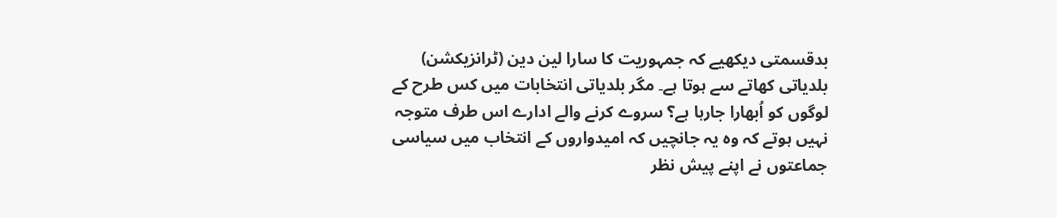بدقسمتی دیکھیے کہ جمہوریت کا سارا لین دین (ٹرانزیکشن) بلدیاتی کھاتے سے ہوتا ہے۔ مگر بلدیاتی انتخابات میں کس طرح کے لوگوں کو اُبھارا جارہا ہے؟ سروے کرنے والے ادارے اس طرف متوجہ نہیں ہوتے کہ وہ یہ جانچیں کہ امیدواروں کے انتخاب میں سیاسی جماعتوں نے اپنے پیش نظر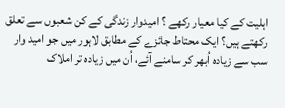اہلیت کے کیا معیار رکھے ؟ امیدوار زندگی کے کن شعبوں سے تعلق رکھتے ہیں؟ ایک محتاط جائزے کے مطابق لاہور میں جو امید وار سب سے زیادہ اُبھر کر سامنے آئے، اُن میں زیادہ تر املاک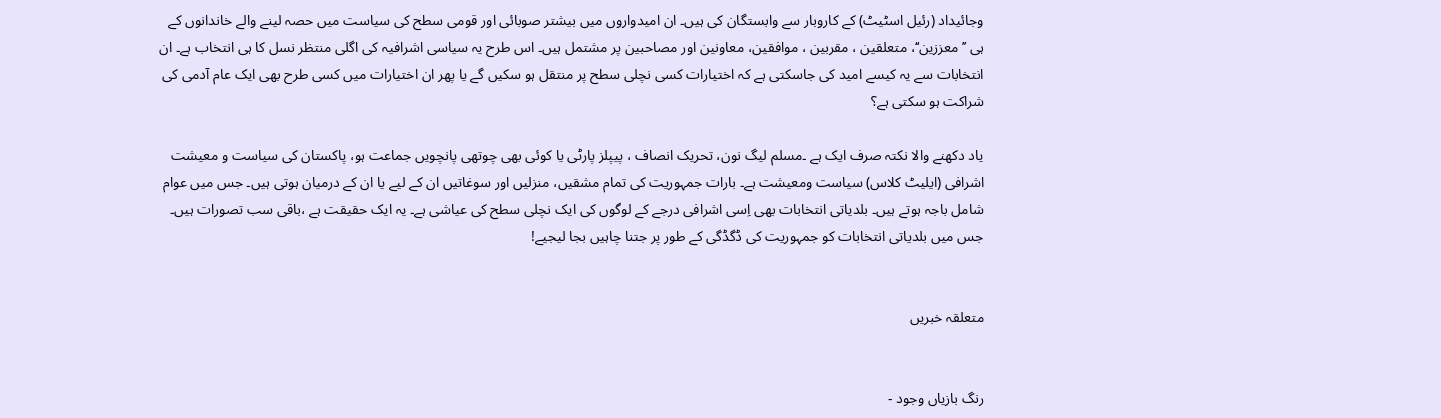وجائیداد (رئیل اسٹیٹ) کے کاروبار سے وابستگان کی ہیں۔ ان امیدواروں میں بیشتر صوبائی اور قومی سطح کی سیاست میں حصہ لینے والے خاندانوں کے ہی ’’معززین‘‘، متعلقین ، مقربین ، موافقین، معاونین اور مصاحبین پر مشتمل ہیں۔ اس طرح یہ سیاسی اشرافیہ کی اگلی منتظر نسل کا ہی انتخاب ہے۔ ان انتخابات سے یہ کیسے امید کی جاسکتی ہے کہ اختیارات کسی نچلی سطح پر منتقل ہو سکیں گے یا پھر ان اختیارات میں کسی طرح بھی ایک عام آدمی کی شراکت ہو سکتی ہے؟

یاد دکھنے والا نکتہ صرف ایک ہے ۔مسلم لیگ نون، تحریک انصاف ، پیپلز پارٹی یا کوئی بھی چوتھی پانچویں جماعت ہو، پاکستان کی سیاست و معیشت اشرافی (ایلیٹ کلاس) سیاست ومعیشت ہے۔ بارات جمہوریت کی تمام مشقیں، منزلیں اور سوغاتیں ان کے لیے یا ان کے درمیان ہوتی ہیں۔ جس میں عوام شامل باجہ ہوتے ہیں۔ بلدیاتی انتخابات بھی اِسی اشرافی درجے کے لوگوں کی ایک نچلی سطح کی عیاشی ہے۔ یہ ایک حقیقت ہے ،باقی سب تصورات ہیں۔ جس میں بلدیاتی انتخابات کو جمہوریت کی ڈگڈگی کے طور پر جتنا چاہیں بجا لیجیے!


متعلقہ خبریں


رنگ بازیاں وجود -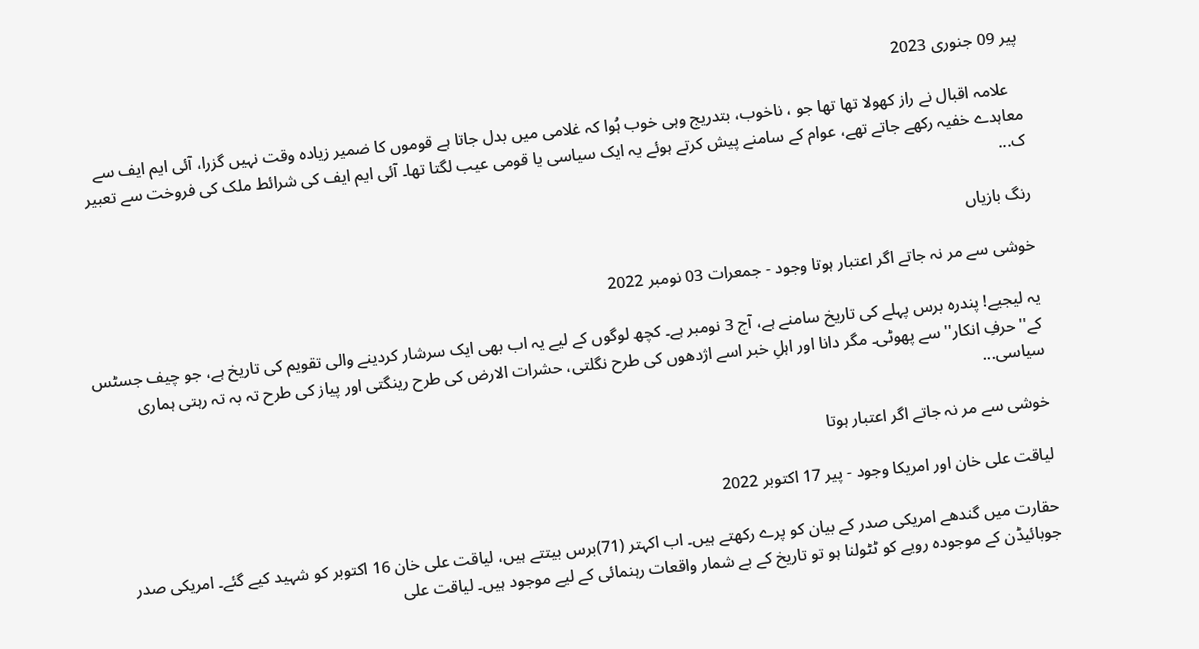پیر 09 جنوری 2023

   علامہ اقبال نے راز کھولا تھا تھا جو ، ناخوب، بتدریج وہی خوب ہُوا کہ غلامی میں بدل جاتا ہے قوموں کا ضمیر زیادہ وقت نہیں گزرا، آئی ایم ایف سے معاہدے خفیہ رکھے جاتے تھے، عوام کے سامنے پیش کرتے ہوئے یہ ایک سیاسی یا قومی عیب لگتا تھا۔ آئی ایم ایف کی شرائط ملک کی فروخت سے تعبیر ک...

رنگ بازیاں

خوشی سے مر نہ جاتے اگر اعتبار ہوتا وجود - جمعرات 03 نومبر 2022

یہ لیجیے! پندرہ برس پہلے کی تاریخ سامنے ہے، آج 3 نومبر ہے۔ کچھ لوگوں کے لیے یہ اب بھی ایک سرشار کردینے والی تقویم کی تاریخ ہے، جو چیف جسٹس کے''حرفِ انکار'' سے پھوٹی۔ مگر دانا اور اہلِ خبر اسے اژدھوں کی طرح نگلتی، حشرات الارض کی طرح رینگتی اور پیاز کی طرح تہ بہ تہ رہتی ہماری سیاسی...

خوشی سے مر نہ جاتے اگر اعتبار ہوتا

لیاقت علی خان اور امریکا وجود - پیر 17 اکتوبر 2022

حقارت میں گندھے امریکی صدر کے بیان کو پرے رکھتے ہیں۔ اب اکہتر (71)برس بیتتے ہیں، لیاقت علی خان 16 اکتوبر کو شہید کیے گئے۔ امریکی صدر جوبائیڈن کے موجودہ رویے کو ٹٹولنا ہو تو تاریخ کے بے شمار واقعات رہنمائی کے لیے موجود ہیں۔ لیاقت علی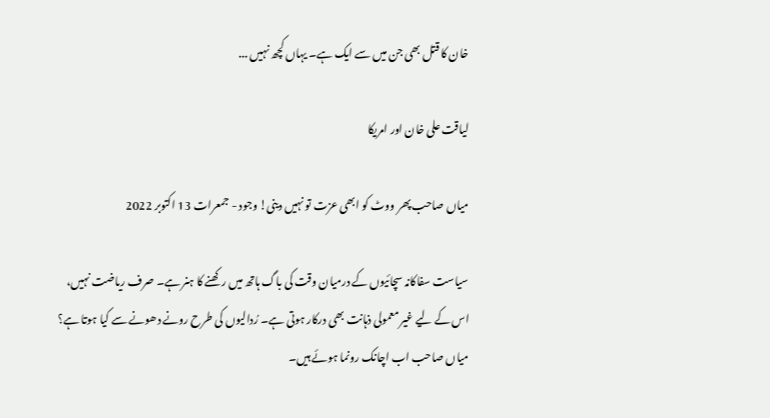خان کا قتل بھی جن میں سے ایک ہے۔ یہاں کچھ نہیں ...

لیاقت علی خان اور امریکا

میاں صاحب پھر ووٹ کو ابھی عزت تو نہیں دینی! وجود - جمعرات 13 اکتوبر 2022

سیاست سفاکانہ سچائیوں کے درمیان وقت کی باگ ہاتھ میں رکھنے کا ہنر ہے۔ صرف ریاضت نہیں، اس کے لیے غیر معمولی ذہانت بھی درکار ہوتی ہے۔ رُدالیوں کی طرح رونے دھونے سے کیا ہوتا ہے؟ میاں صاحب اب اچانک رونما ہوئے ہیں۔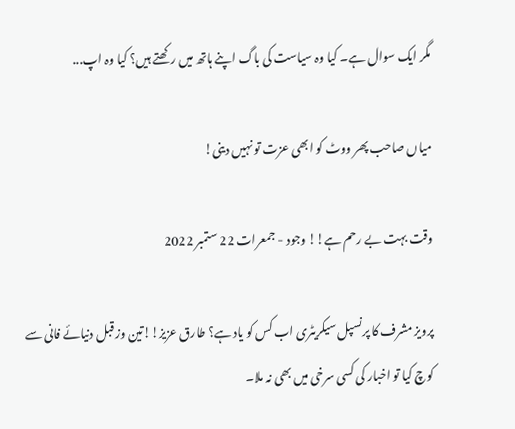مگر ایک سوال ہے۔ کیا وہ سیاست کی باگ اپنے ہاتھ میں رکھتے ہیں؟ کیا وہ اپ...

میاں صاحب پھر ووٹ کو ابھی عزت تو نہیں دینی!

وقت بہت بے رحم ہے!! وجود - جمعرات 22 ستمبر 2022

پرویز مشرف کا پرنسپل سیکریٹری اب کس کو یاد ہے؟ طارق عزیز!!تین وز قبل دنیائے فانی سے کوچ کیا تو اخبار کی کسی سرخی میں بھی نہ ملا۔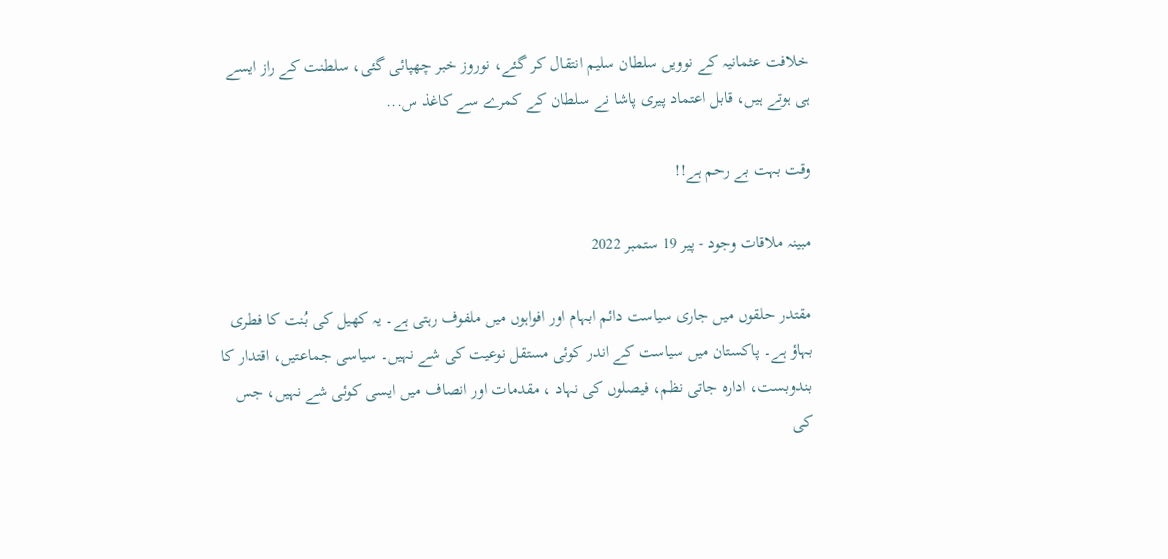خلافت عثمانیہ کے نوویں سلطان سلیم انتقال کر گئے، نوروز خبر چھپائی گئی، سلطنت کے راز ایسے ہی ہوتے ہیں، قابل اعتماد پیری پاشا نے سلطان کے کمرے سے کاغذ س...

وقت بہت بے رحم ہے!!

مبینہ ملاقات وجود - پیر 19 ستمبر 2022

مقتدر حلقوں میں جاری سیاست دائم ابہام اور افواہوں میں ملفوف رہتی ہے۔ یہ کھیل کی بُنت کا فطری بہاؤ ہے۔ پاکستان میں سیاست کے اندر کوئی مستقل نوعیت کی شے نہیں۔ سیاسی جماعتیں، اقتدار کا بندوبست، ادارہ جاتی نظم، فیصلوں کی نہاد ، مقدمات اور انصاف میں ایسی کوئی شے نہیں، جس کی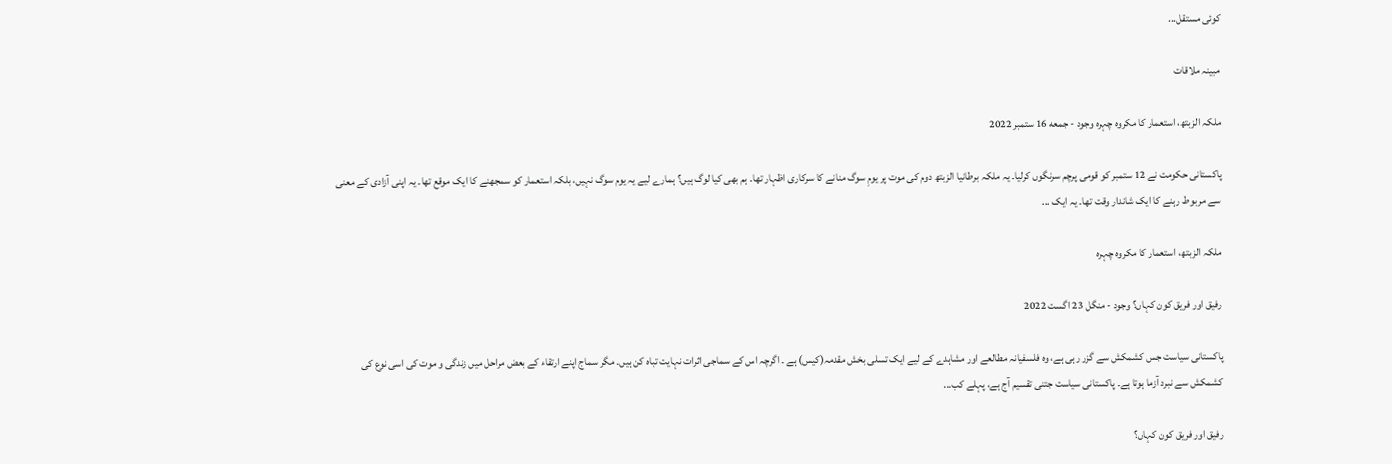کوئی مستقل...

مبینہ ملاقات

ملکہ الزبتھ، استعمار کا مکروہ چہرہ وجود - جمعه 16 ستمبر 2022

پاکستانی حکومت نے 12 ستمبر کو قومی پرچم سرنگوں کرلیا۔ یہ ملکہ برطانیا الزبتھ دوم کی موت پر یومِ سوگ منانے کا سرکاری اظہار تھا۔ ہم بھی کیا لوگ ہیں؟ ہمارے لیے یہ یوم سوگ نہیں، بلکہ استعمار کو سمجھنے کا ایک موقع تھا۔ یہ اپنی آزادی کے معنی سے مربوط رہنے کا ایک شاندار وقت تھا۔ یہ ایک ...

ملکہ الزبتھ، استعمار کا مکروہ چہرہ

رفیق اور فریق کون کہاں؟ وجود - منگل 23 اگست 2022

پاکستانی سیاست جس کشمکش سے گزر رہی ہے، وہ فلسفیانہ مطالعے اور مشاہدے کے لیے ایک تسلی بخش مقدمہ(کیس) ہے ۔ اگرچہ اس کے سماجی اثرات نہایت تباہ کن ہیں۔ مگر سماج اپنے ارتقاء کے بعض مراحل میں زندگی و موت کی اسی نوع کی کشمکش سے نبرد آزما ہوتا ہے۔ پاکستانی سیاست جتنی تقسیم آج ہے، پہلے کب...

رفیق اور فریق کون کہاں؟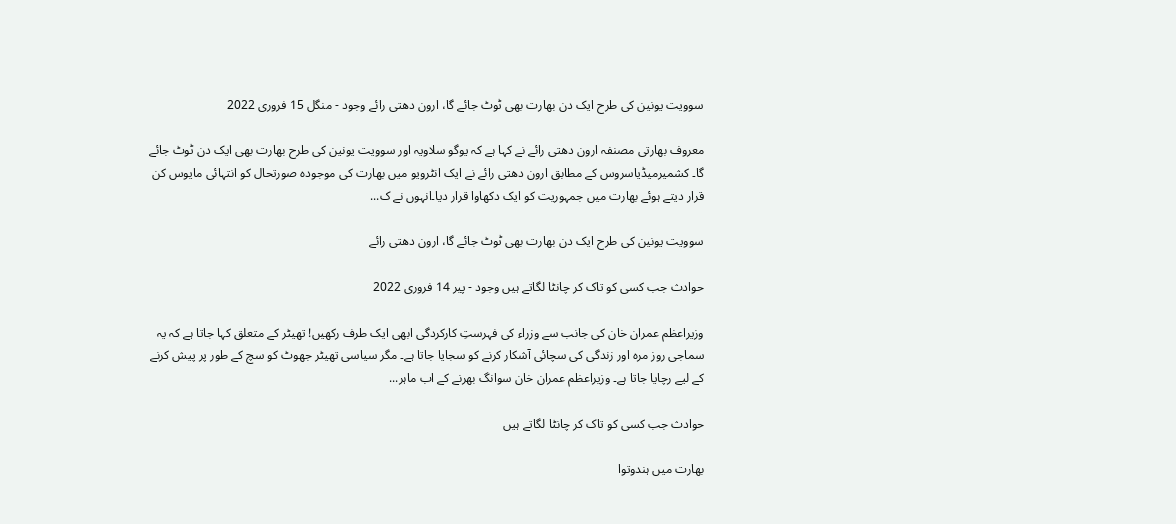سوویت یونین کی طرح ایک دن بھارت بھی ٹوٹ جائے گا، ارون دھتی رائے وجود - منگل 15 فروری 2022

معروف بھارتی مصنفہ ارون دھتی رائے نے کہا ہے کہ یوگو سلاویہ اور سوویت یونین کی طرح بھارت بھی ایک دن ٹوٹ جائے گا۔ کشمیرمیڈیاسروس کے مطابق ارون دھتی رائے نے ایک انٹرویو میں بھارت کی موجودہ صورتحال کو انتہائی مایوس کن قرار دیتے ہوئے بھارت میں جمہوریت کو ایک دکھاوا قرار دیا۔انہوں نے ک...

سوویت یونین کی طرح ایک دن بھارت بھی ٹوٹ جائے گا، ارون دھتی رائے

حوادث جب کسی کو تاک کر چانٹا لگاتے ہیں وجود - پیر 14 فروری 2022

وزیراعظم عمران خان کی جانب سے وزراء کی فہرستِ کارکردگی ابھی ایک طرف رکھیں! تھیٹر کے متعلق کہا جاتا ہے کہ یہ سماجی روز مرہ اور زندگی کی سچائی آشکار کرنے کو سجایا جاتا ہے۔ مگر سیاسی تھیٹر جھوٹ کو سچ کے طور پر پیش کرنے کے لیے رچایا جاتا ہے۔ وزیراعظم عمران خان سوانگ بھرنے کے اب ماہر...

حوادث جب کسی کو تاک کر چانٹا لگاتے ہیں

بھارت میں ہندوتوا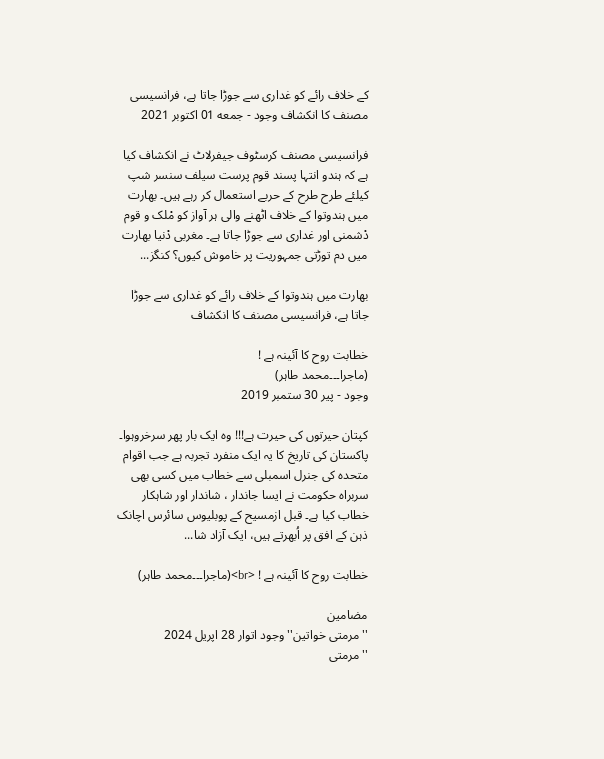کے خلاف رائے کو غداری سے جوڑا جاتا ہے، فرانسیسی مصنف کا انکشاف وجود - جمعه 01 اکتوبر 2021

فرانسیسی مصنف کرسٹوف جیفرلاٹ نے انکشاف کیا ہے کہ ہندو انتہا پسند قوم پرست سیلف سنسر شپ کیلئے طرح طرح کے حربے استعمال کر رہے ہیں۔ بھارت میں ہندوتوا کے خلاف اٹھنے والی ہر آواز کو مْلک و قوم دْشمنی اور غداری سے جوڑا جاتا ہے۔ مغربی دْنیا بھارت میں دم توڑتی جمہوریت پر خاموش کیوں؟ کنگز...

بھارت میں ہندوتوا کے خلاف رائے کو غداری سے جوڑا جاتا ہے، فرانسیسی مصنف کا انکشاف

خطابت روح کا آئینہ ہے !
(ماجرا۔۔۔محمد طاہر)
وجود - پیر 30 ستمبر 2019

کپتان حیرتوں کی حیرت ہے!!! وہ ایک بار پھر سرخروہوا۔ پاکستان کی تاریخ کا یہ ایک منفرد تجربہ ہے جب اقوام متحدہ کی جنرل اسمبلی سے خطاب میں کسی بھی سربراہ حکومت نے ایسا جاندار ، شاندار اور شاہکار خطاب کیا ہے۔ قبل ازمسیح کے پوبلیوس سائرس اچانک ذہن کے افق پر اُبھرتے ہیں، ایک آزاد شا...

خطابت روح کا آئینہ ہے ! <br>(ماجرا۔۔۔محمد طاہر)

مضامین
''مرمتی خواتین'' وجود اتوار 28 اپریل 2024
''مرمتی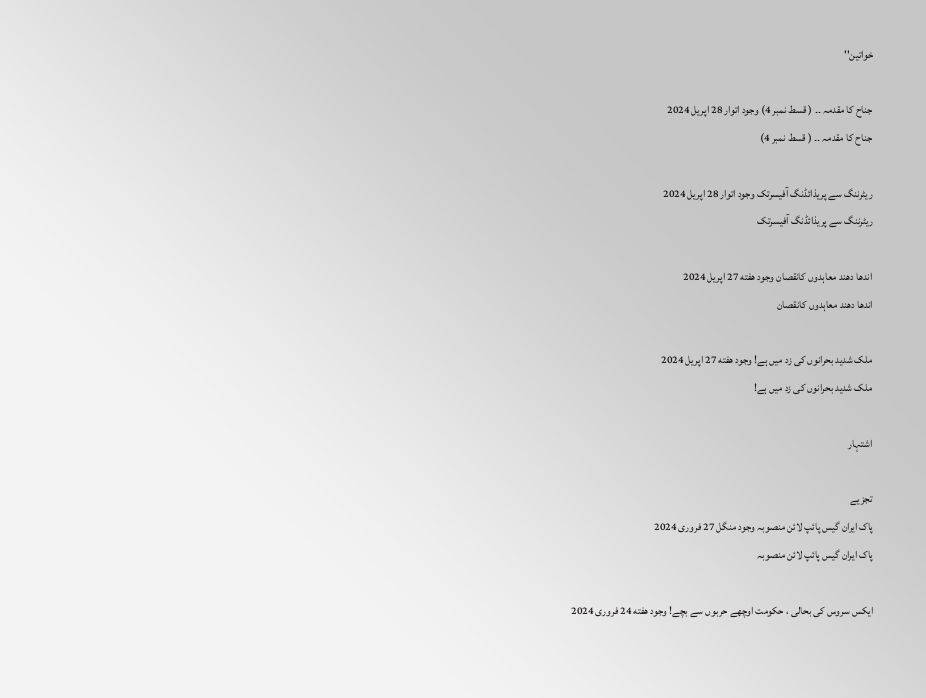خواتین''

جناح کا مقدمہ ۔۔ ( قسط نمبر 4) وجود اتوار 28 اپریل 2024
جناح کا مقدمہ ۔۔ ( قسط نمبر 4)

ریٹرننگ سے پریذائڈنگ آفیسرتک وجود اتوار 28 اپریل 2024
ریٹرننگ سے پریذائڈنگ آفیسرتک

اندھا دھند معاہدوں کانقصان وجود هفته 27 اپریل 2024
اندھا دھند معاہدوں کانقصان

ملک شدید بحرانوں کی زد میں ہے! وجود هفته 27 اپریل 2024
ملک شدید بحرانوں کی زد میں ہے!

اشتہار

تجزیے
پاک ایران گیس پائپ لائن منصوبہ وجود منگل 27 فروری 2024
پاک ایران گیس پائپ لائن منصوبہ

ایکس سروس کی بحالی ، حکومت اوچھے حربوں سے بچے! وجود هفته 24 فروری 2024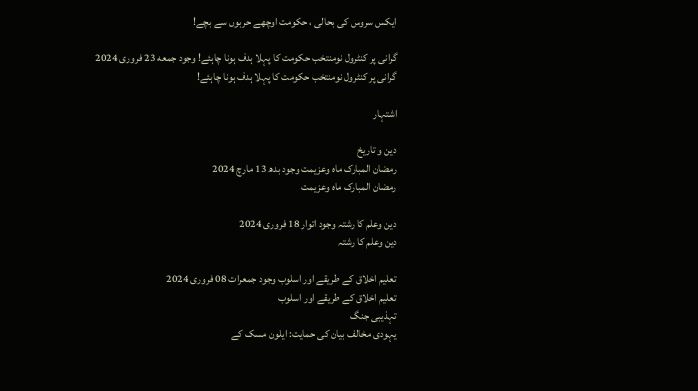ایکس سروس کی بحالی ، حکومت اوچھے حربوں سے بچے!

گرانی پر کنٹرول نومنتخب حکومت کا پہلا ہدف ہونا چاہئے! وجود جمعه 23 فروری 2024
گرانی پر کنٹرول نومنتخب حکومت کا پہلا ہدف ہونا چاہئے!

اشتہار

دین و تاریخ
رمضان المبارک ماہ وعزیمت وجود بدھ 13 مارچ 2024
رمضان المبارک ماہ وعزیمت

دین وعلم کا رشتہ وجود اتوار 18 فروری 2024
دین وعلم کا رشتہ

تعلیم اخلاق کے طریقے اور اسلوب وجود جمعرات 08 فروری 2024
تعلیم اخلاق کے طریقے اور اسلوب
تہذیبی جنگ
یہودی مخالف بیان کی حمایت: ایلون مسک کے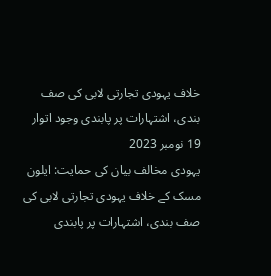خلاف یہودی تجارتی لابی کی صف بندی، اشتہارات پر پابندی وجود اتوار 19 نومبر 2023
یہودی مخالف بیان کی حمایت: ایلون مسک کے خلاف یہودی تجارتی لابی کی صف بندی، اشتہارات پر پابندی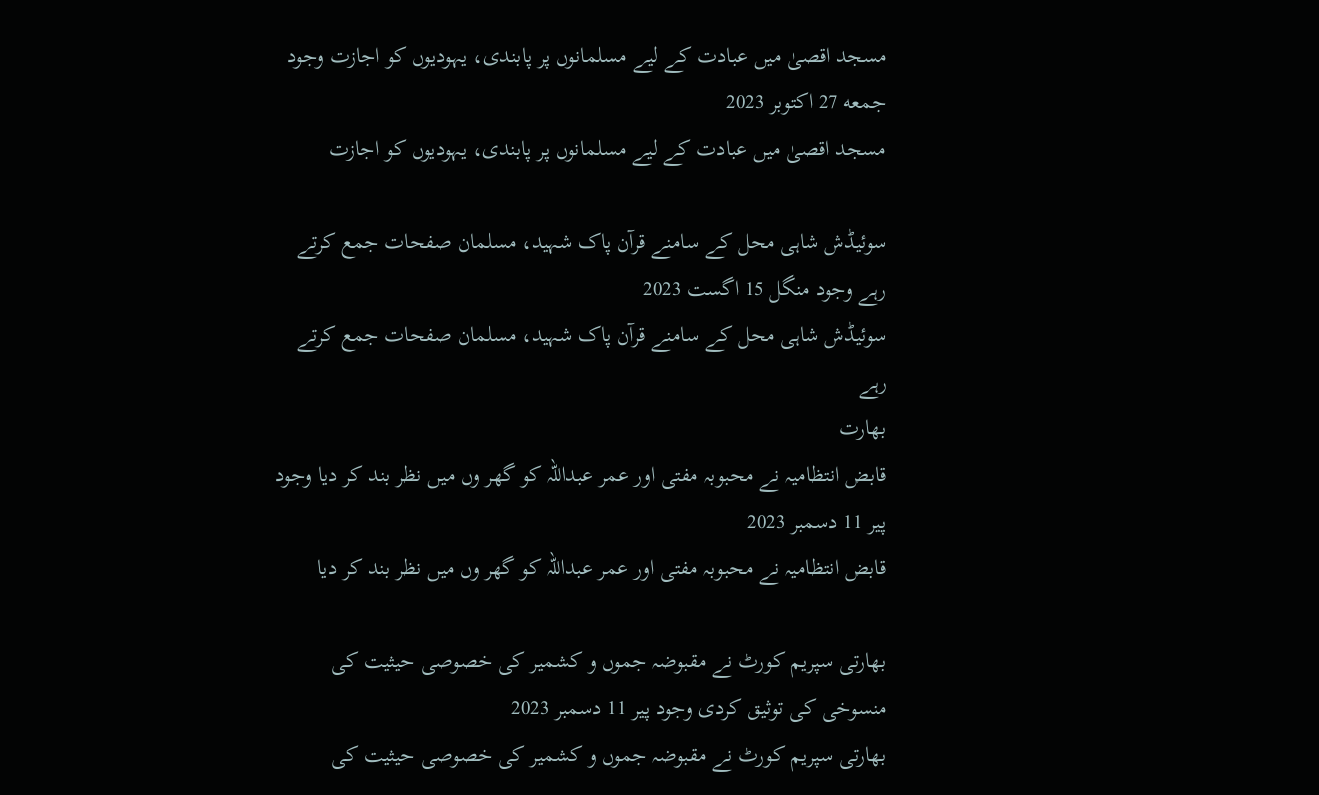مسجد اقصیٰ میں عبادت کے لیے مسلمانوں پر پابندی، یہودیوں کو اجازت وجود جمعه 27 اکتوبر 2023
مسجد اقصیٰ میں عبادت کے لیے مسلمانوں پر پابندی، یہودیوں کو اجازت

سوئیڈش شاہی محل کے سامنے قرآن پاک شہید، مسلمان صفحات جمع کرتے رہے وجود منگل 15 اگست 2023
سوئیڈش شاہی محل کے سامنے قرآن پاک شہید، مسلمان صفحات جمع کرتے رہے
بھارت
قابض انتظامیہ نے محبوبہ مفتی اور عمر عبداللہ کو گھر وں میں نظر بند کر دیا وجود پیر 11 دسمبر 2023
قابض انتظامیہ نے محبوبہ مفتی اور عمر عبداللہ کو گھر وں میں نظر بند کر دیا

بھارتی سپریم کورٹ نے مقبوضہ جموں و کشمیر کی خصوصی حیثیت کی منسوخی کی توثیق کردی وجود پیر 11 دسمبر 2023
بھارتی سپریم کورٹ نے مقبوضہ جموں و کشمیر کی خصوصی حیثیت کی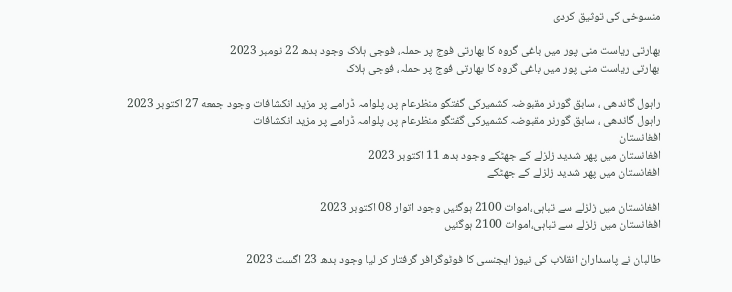منسوخی کی توثیق کردی

بھارتی ریاست منی پور میں باغی گروہ کا بھارتی فوج پر حملہ، فوجی ہلاک وجود بدھ 22 نومبر 2023
بھارتی ریاست منی پور میں باغی گروہ کا بھارتی فوج پر حملہ، فوجی ہلاک

راہول گاندھی ، سابق گورنر مقبوضہ کشمیرکی گفتگو منظرعام پر، پلوامہ ڈرامے پر مزید انکشافات وجود جمعه 27 اکتوبر 2023
راہول گاندھی ، سابق گورنر مقبوضہ کشمیرکی گفتگو منظرعام پر، پلوامہ ڈرامے پر مزید انکشافات
افغانستان
افغانستان میں پھر شدید زلزلے کے جھٹکے وجود بدھ 11 اکتوبر 2023
افغانستان میں پھر شدید زلزلے کے جھٹکے

افغانستان میں زلزلے سے تباہی،اموات 2100 ہوگئیں وجود اتوار 08 اکتوبر 2023
افغانستان میں زلزلے سے تباہی،اموات 2100 ہوگئیں

طالبان نے پاسداران انقلاب کی نیوز ایجنسی کا فوٹوگرافر گرفتار کر لیا وجود بدھ 23 اگست 2023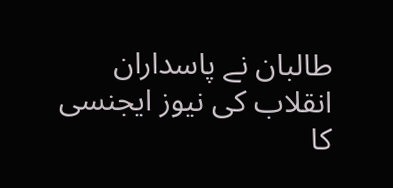طالبان نے پاسداران انقلاب کی نیوز ایجنسی کا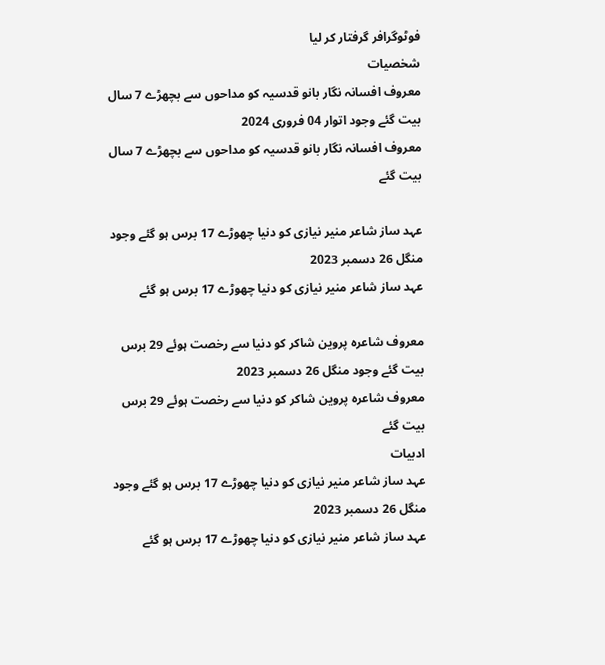فوٹوگرافر گرفتار کر لیا
شخصیات
معروف افسانہ نگار بانو قدسیہ کو مداحوں سے بچھڑے 7 سال بیت گئے وجود اتوار 04 فروری 2024
معروف افسانہ نگار بانو قدسیہ کو مداحوں سے بچھڑے 7 سال بیت گئے

عہد ساز شاعر منیر نیازی کو دنیا چھوڑے 17 برس ہو گئے وجود منگل 26 دسمبر 2023
عہد ساز شاعر منیر نیازی کو دنیا چھوڑے 17 برس ہو گئے

معروف شاعرہ پروین شاکر کو دنیا سے رخصت ہوئے 29 برس بیت گئے وجود منگل 26 دسمبر 2023
معروف شاعرہ پروین شاکر کو دنیا سے رخصت ہوئے 29 برس بیت گئے
ادبیات
عہد ساز شاعر منیر نیازی کو دنیا چھوڑے 17 برس ہو گئے وجود منگل 26 دسمبر 2023
عہد ساز شاعر منیر نیازی کو دنیا چھوڑے 17 برس ہو گئے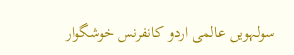سولہویں عالمی اردو کانفرنس خوشگوار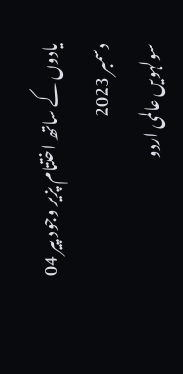یادوں کے ساتھ اختتام پزیر وجود پیر 04 دسمبر 2023
سولہویں عالمی اردو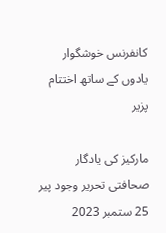کانفرنس خوشگوار یادوں کے ساتھ اختتام پزیر

مارکیز کی یادگار صحافتی تحریر وجود پیر 25 ستمبر 2023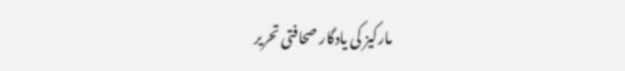مارکیز کی یادگار صحافتی تحریر